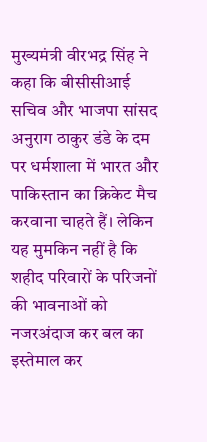मुख्यमंत्री वीरभद्र सिंह ने कहा कि बीसीसीआई सचिव और भाजपा सांसद अनुराग ठाकुर डंडे के दम पर धर्मशाला में भारत और पाकिस्तान का क्रिकेट मैच करवाना चाहते हैं। लेकिन यह मुमकिन नहीं है कि शहीद परिवारों के परिजनों की भावनाओं को नजरअंदाज कर बल का इस्तेमाल कर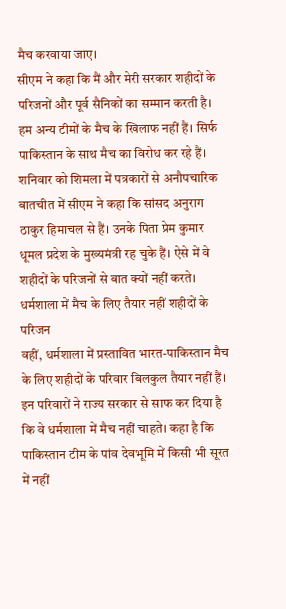मैच करवाया जाए।
सीएम ने कहा कि मैं और मेरी सरकार शहीदों के परिजनों और पूर्व सैनिकों का सम्मान करती है। हम अन्य टीमों के मैच के खिलाफ नहीं हैं। सिर्फ पाकिस्तान के साथ मैच का विरोध कर रहे हैं।
शनिवार को शिमला में पत्रकारों से अनौपचारिक बातचीत में सीएम ने कहा कि सांसद अनुराग ठाकुर हिमाचल से हैं। उनके पिता प्रेम कुमार धूमल प्रदेश के मुख्यमंत्री रह चुके हैं। ऐसे में वे शहीदों के परिजनों से बात क्यों नहीं करते।
धर्मशाला में मैच के लिए तैयार नहीं शहीदों के परिजन
वहीं, धर्मशाला में प्रस्तावित भारत-पाकिस्तान मैच के लिए शहीदों के परिवार बिलकुल तैयार नहीं हैं। इन परिवारों ने राज्य सरकार से साफ कर दिया है कि वे धर्मशाला में मैच नहीं चाहते। कहा है कि पाकिस्तान टीम के पांव देवभूमि में किसी भी सूरत में नहीं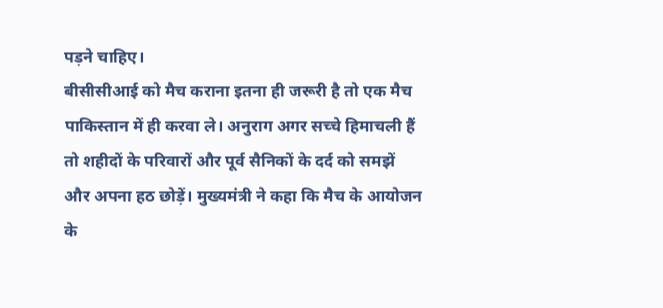पड़ने चाहिए।
बीसीसीआई को मैच कराना इतना ही जरूरी है तो एक मैच पाकिस्तान में ही करवा ले। अनुराग अगर सच्चे हिमाचली हैं तो शहीदों के परिवारों और पूर्व सैनिकों के दर्द को समझें और अपना हठ छोड़ें। मुख्यमंत्री ने कहा कि मैच के आयोजन के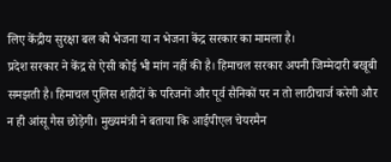लिए केंद्रीय सुरक्षा बल को भेजना या न भेजना केंद्र सरकार का मामला है।
प्रदेश सरकार ने केंद्र से ऐसी कोई भी मांग नहीं की है। हिमाचल सरकार अपनी जिम्मेदारी बखूबी समझती है। हिमाचल पुलिस शहीदों के परिजनों और पूर्व सैनिकों पर न तो लाठीचार्ज करेगी और न ही आंसू गैस छोड़ेगी। मुख्यमंत्री ने बताया कि आईपीएल चेयरमैन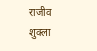राजीव शुक्ला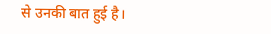से उनकी बात हुई है।